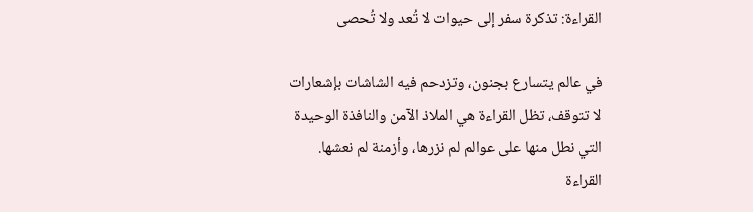القراءة: تذكرة سفر إلى حيوات لا تُعد ولا تُحصى

في عالم يتسارع بجنون، وتزدحم فيه الشاشات بإشعارات لا تتوقف، تظل القراءة هي الملاذ الآمن والنافذة الوحيدة التي نطل منها على عوالم لم نزرها، وأزمنة لم نعشها. القراءة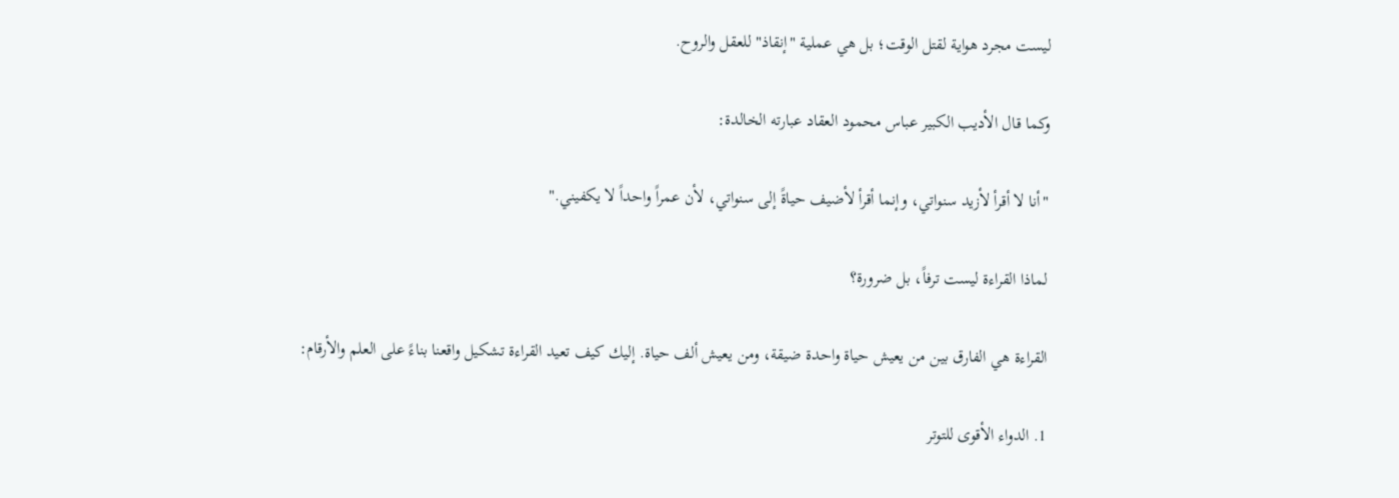ليست مجرد هواية لقتل الوقت؛ بل هي عملية "إنقاذ" للعقل والروح.

وكما قال الأديب الكبير عباس محمود العقاد عبارته الخالدة:

"أنا لا أقرأ لأزيد سنواتي، وإنما أقرأ لأضيف حياةً إلى سنواتي، لأن عمراً واحداً لا يكفيني."

لماذا القراءة ليست ترفاً، بل ضرورة؟

القراءة هي الفارق بين من يعيش حياة واحدة ضيقة، ومن يعيش ألف حياة. إليك كيف تعيد القراءة تشكيل واقعنا بناءً على العلم والأرقام:

1. الدواء الأقوى للتوتر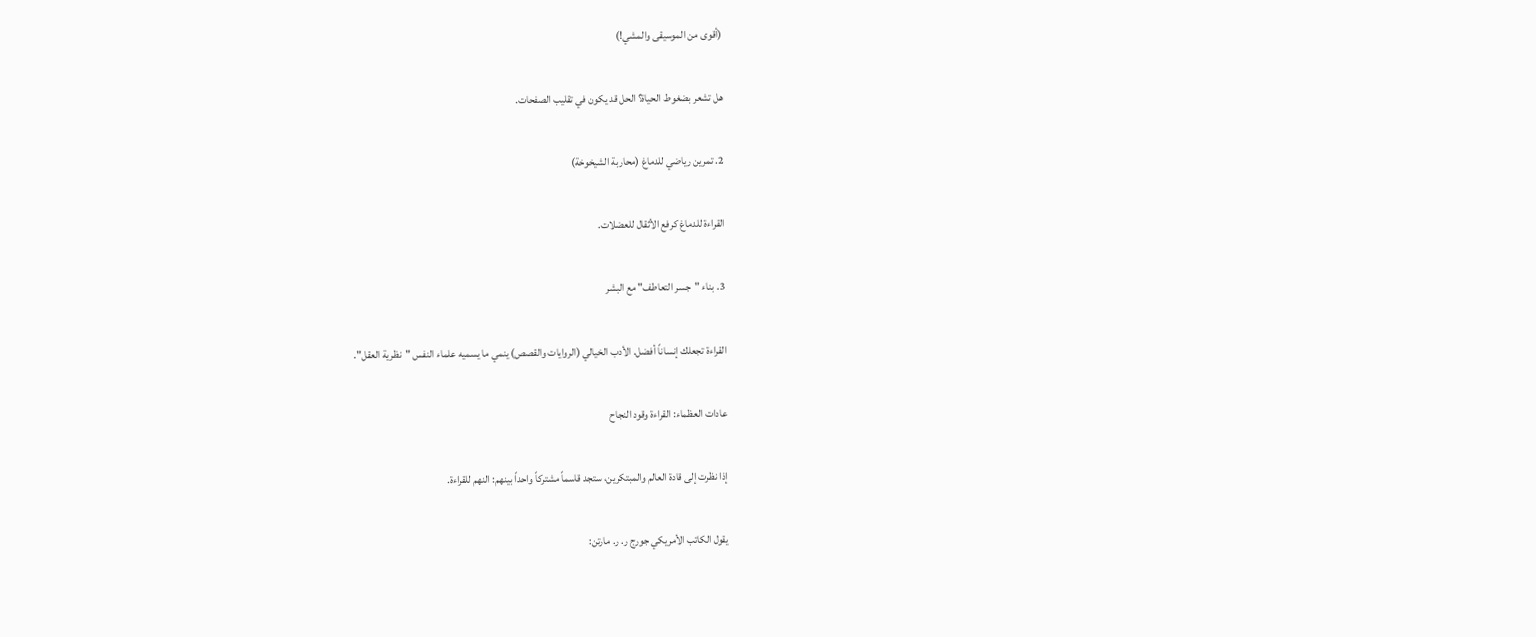(أقوى من الموسيقى والمشي!)

هل تشعر بضغوط الحياة؟ الحل قد يكون في تقليب الصفحات.

2. تمرين رياضي للدماغ (محاربة الشيخوخة)

القراءة للدماغ كرفع الأثقال للعضلات.

3. بناء "جسر التعاطف" مع البشر

القراءة تجعلك إنساناً أفضل. الأدب الخيالي (الروايات والقصص) ينمي ما يسميه علماء النفس "نظرية العقل".

عادات العظماء: القراءة وقود النجاح

إذا نظرت إلى قادة العالم والمبتكرين، ستجد قاسماً مشتركاً واحداً بينهم: النهم للقراءة.

يقول الكاتب الأمريكي جورج ر. ر. مارتن: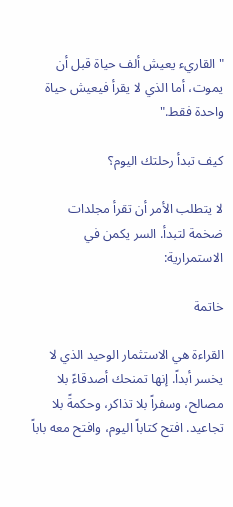"القاريء يعيش ألف حياة قبل أن يموت، أما الذي لا يقرأ فيعيش حياة واحدة فقط."

كيف تبدأ رحلتك اليوم؟

لا يتطلب الأمر أن تقرأ مجلدات ضخمة لتبدأ. السر يكمن في الاستمرارية:

خاتمة

القراءة هي الاستثمار الوحيد الذي لا يخسر أبداً. إنها تمنحك أصدقاءً بلا مصالح، وسفراً بلا تذاكر، وحكمةً بلا تجاعيد. افتح كتاباً اليوم، وافتح معه باباً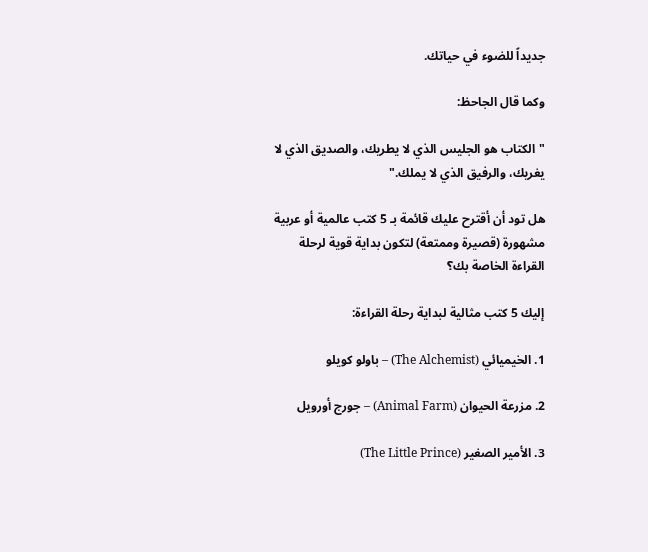جديداً للضوء في حياتك.

وكما قال الجاحظ:

"الكتاب هو الجليس الذي لا يطريك، والصديق الذي لا يغريك، والرفيق الذي لا يملك."

هل تود أن أقترح عليك قائمة بـ 5 كتب عالمية أو عربية مشهورة (قصيرة وممتعة) لتكون بداية قوية لرحلة القراءة الخاصة بك؟

إليك 5 كتب مثالية لبداية رحلة القراءة:

1. الخيميائي (The Alchemist) – باولو كويلو

2. مزرعة الحيوان (Animal Farm) – جورج أورويل

3. الأمير الصغير (The Little Prince)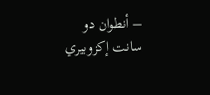– أنطوان دو سانت إكزوبيري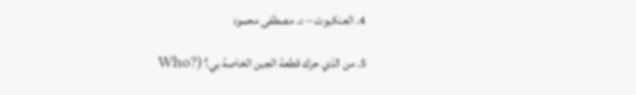4. العنكبوت – د. مصطفى محمود

5. من الذي حرك قطعة الجبن الخاصة بي؟ (?Who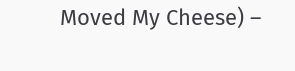Moved My Cheese) –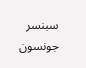سبنسر جونسون